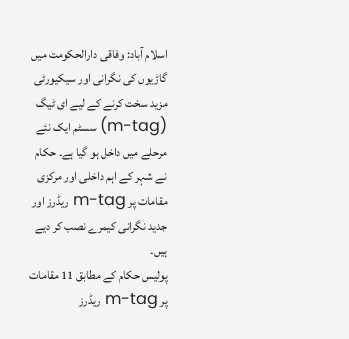اسلام آباد: وفاقی دارالحکومت میں گاڑیوں کی نگرانی اور سیکیورٹی مزید سخت کرنے کے لیے ای ٹیگ (m-tag) سسٹم ایک نئے مرحلے میں داخل ہو گیا ہے۔ حکام نے شہر کے اہم داخلی اور مرکزی مقامات پر m-tag ریڈرز اور جدید نگرانی کیمرے نصب کر دیے ہیں۔
پولیس حکام کے مطابق 11 مقامات پر m-tag ریڈرز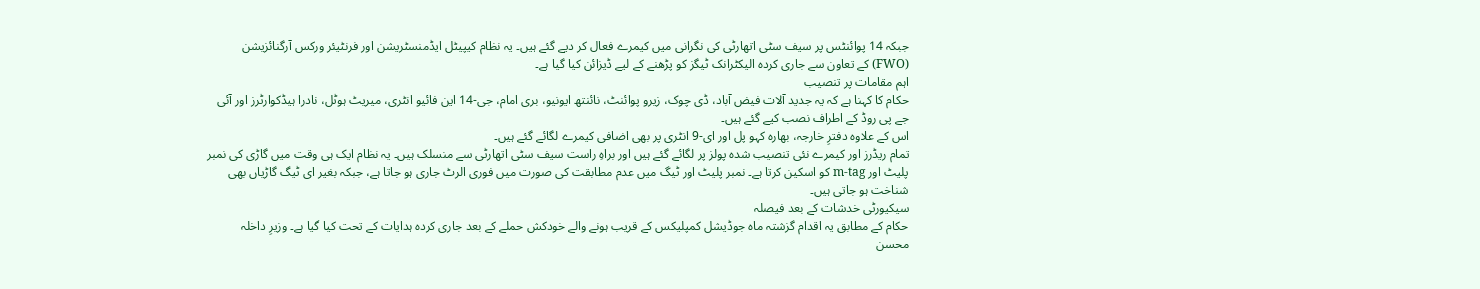جبکہ 14 پوائنٹس پر سیف سٹی اتھارٹی کی نگرانی میں کیمرے فعال کر دیے گئے ہیں۔ یہ نظام کیپیٹل ایڈمنسٹریشن اور فرنٹیئر ورکس آرگنائزیشن (FWO) کے تعاون سے جاری کردہ الیکٹرانک ٹیگز کو پڑھنے کے لیے ڈیزائن کیا گیا ہے۔
اہم مقامات پر تنصیب
حکام کا کہنا ہے کہ یہ جدید آلات فیض آباد، ڈی چوک، زیرو پوائنٹ، نائنتھ ایونیو، بری امام، جی-14 این فائیو انٹری، میریٹ ہوٹل، نادرا ہیڈکوارٹرز اور آئی جے پی روڈ کے اطراف نصب کیے گئے ہیں۔
اس کے علاوہ دفترِ خارجہ، بھارہ کہو پل اور ای-9 انٹری پر بھی اضافی کیمرے لگائے گئے ہیں۔
تمام ریڈرز اور کیمرے نئی تنصیب شدہ پولز پر لگائے گئے ہیں اور براہِ راست سیف سٹی اتھارٹی سے منسلک ہیں۔ یہ نظام ایک ہی وقت میں گاڑی کی نمبر پلیٹ اور m-tag کو اسکین کرتا ہے۔ نمبر پلیٹ اور ٹیگ میں عدم مطابقت کی صورت میں فوری الرٹ جاری ہو جاتا ہے، جبکہ بغیر ای ٹیگ گاڑیاں بھی شناخت ہو جاتی ہیں۔
سیکیورٹی خدشات کے بعد فیصلہ
حکام کے مطابق یہ اقدام گزشتہ ماہ جوڈیشل کمپلیکس کے قریب ہونے والے خودکش حملے کے بعد جاری کردہ ہدایات کے تحت کیا گیا ہے۔ وزیرِ داخلہ محسن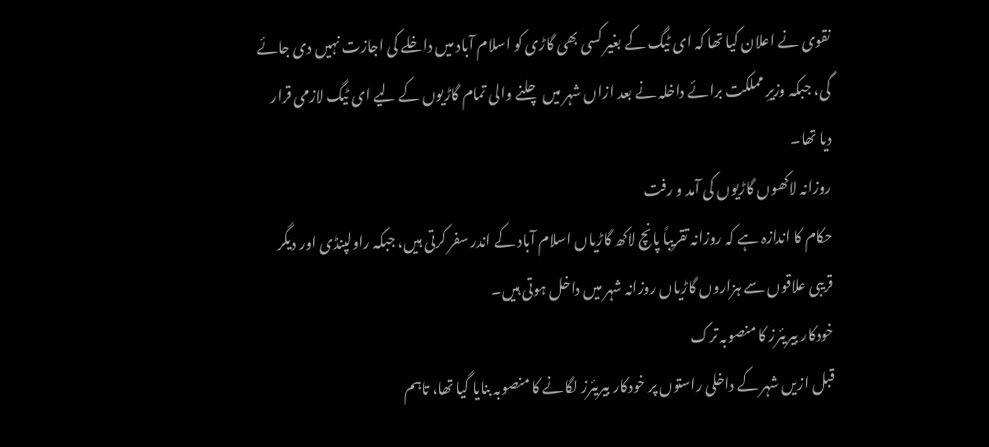نقوی نے اعلان کیا تھا کہ ای ٹیگ کے بغیر کسی بھی گاڑی کو اسلام آباد میں داخلے کی اجازت نہیں دی جائے گی، جبکہ وزیرِ مملکت برائے داخلہ نے بعد ازاں شہر میں چلنے والی تمام گاڑیوں کے لیے ای ٹیگ لازمی قرار دیا تھا۔
روزانہ لاکھوں گاڑیوں کی آمد و رفت
حکام کا اندازہ ہے کہ روزانہ تقریباً پانچ لاکھ گاڑیاں اسلام آباد کے اندر سفر کرتی ہیں، جبکہ راولپنڈی اور دیگر قریبی علاقوں سے ہزاروں گاڑیاں روزانہ شہر میں داخل ہوتی ہیں۔
خودکار بیریئرز کا منصوبہ ترک
قبل ازیں شہر کے داخلی راستوں پر خودکار بیریئرز لگانے کا منصوبہ بنایا گیا تھا، تاہم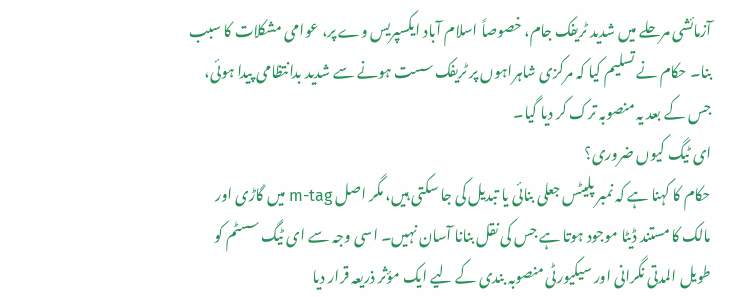آزمائشی مرحلے میں شدید ٹریفک جام، خصوصاً اسلام آباد ایکسپریس وے پر، عوامی مشکلات کا سبب بنا۔ حکام نے تسلیم کیا کہ مرکزی شاہراہوں پر ٹریفک سست ہونے سے شدید بدانتظامی پیدا ہوئی، جس کے بعد یہ منصوبہ ترک کر دیا گیا۔
ای ٹیگ کیوں ضروری؟
حکام کا کہنا ہے کہ نمبر پلیٹس جعلی بنائی یا تبدیل کی جا سکتی ہیں، مگر اصل m-tag میں گاڑی اور مالک کا مستند ڈیٹا موجود ہوتا ہے جس کی نقل بنانا آسان نہیں۔ اسی وجہ سے ای ٹیگ سسٹم کو طویل المدتی نگرانی اور سیکیورٹی منصوبہ بندی کے لیے ایک مؤثر ذریعہ قرار دیا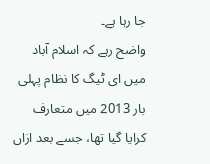جا رہا ہے۔
واضح رہے کہ اسلام آباد میں ای ٹیگ کا نظام پہلی بار 2013 میں متعارف کرایا گیا تھا، جسے بعد ازاں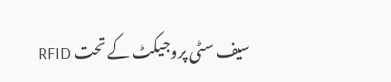سیف سٹی پروجیکٹ کے تحت RFID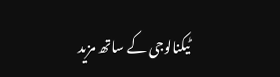ٹیکنالوجی کے ساتھ مزید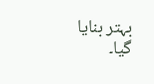بہتر بنایا گیا۔